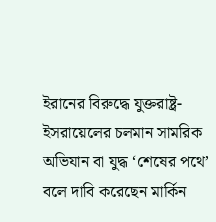ইরানের বিরুদ্ধে যুক্তরাষ্ট্র-ইসরায়েলের চলমান সামরিক অভিযান বা যুদ্ধ ‘শেষের পথে’ বলে দাবি করেছেন মার্কিন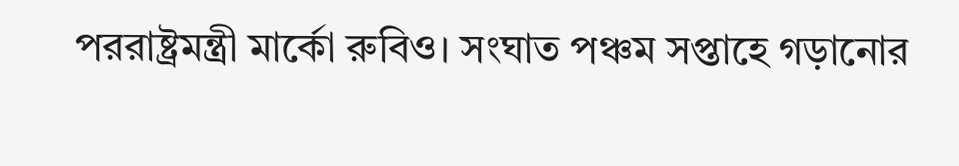পররাষ্ট্রমন্ত্রী মার্কো রুবিও। সংঘাত পঞ্চম সপ্তাহে গড়ানোর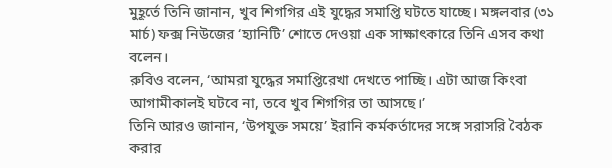মুহূর্তে তিনি জানান, খুব শিগগির এই যুদ্ধের সমাপ্তি ঘটতে যাচ্ছে। মঙ্গলবার (৩১ মার্চ) ফক্স নিউজের ‘হ্যানিটি’ শোতে দেওয়া এক সাক্ষাৎকারে তিনি এসব কথা বলেন।
রুবিও বলেন, ‘আমরা যুদ্ধের সমাপ্তিরেখা দেখতে পাচ্ছি। এটা আজ কিংবা আগামীকালই ঘটবে না, তবে খুব শিগগির তা আসছে।’
তিনি আরও জানান, ‘উপযুক্ত সময়ে’ ইরানি কর্মকর্তাদের সঙ্গে সরাসরি বৈঠক করার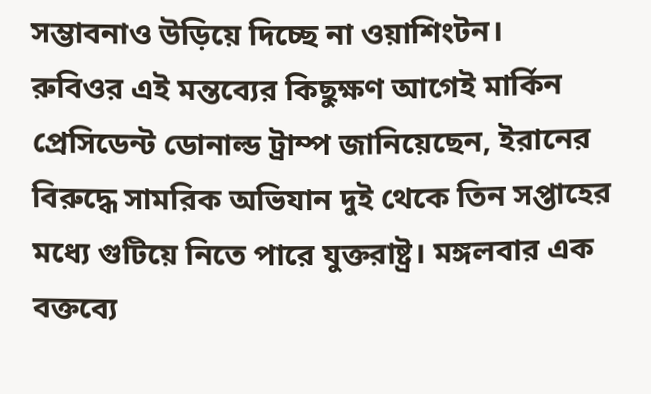সম্ভাবনাও উড়িয়ে দিচ্ছে না ওয়াশিংটন।
রুবিওর এই মন্তব্যের কিছুক্ষণ আগেই মার্কিন প্রেসিডেন্ট ডোনাল্ড ট্রাম্প জানিয়েছেন, ইরানের বিরুদ্ধে সামরিক অভিযান দুই থেকে তিন সপ্তাহের মধ্যে গুটিয়ে নিতে পারে যুক্তরাষ্ট্র। মঙ্গলবার এক বক্তব্যে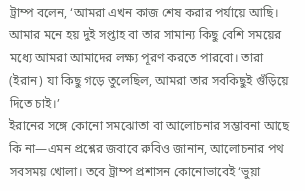ট্রাম্প বলেন, ‘আমরা এখন কাজ শেষ করার পর্যায়ে আছি। আমার মনে হয় দুই সপ্তাহ বা তার সামান্য কিছু বেশি সময়ের মধ্যে আমরা আমাদের লক্ষ্য পূরণ করতে পারবো। তারা (ইরান) যা কিছু গড়ে তুলেছিল, আমরা তার সবকিছুই গুঁড়িয়ে দিতে চাই।’
ইরানের সঙ্গে কোনো সমঝোতা বা আলোচনার সম্ভাবনা আছে কি না—এমন প্রশ্নের জবাবে রুবিও জানান, আলোচনার পথ সবসময় খোলা। তবে ট্রাম্প প্রশাসন কোনোভাবেই ‘ভুয়া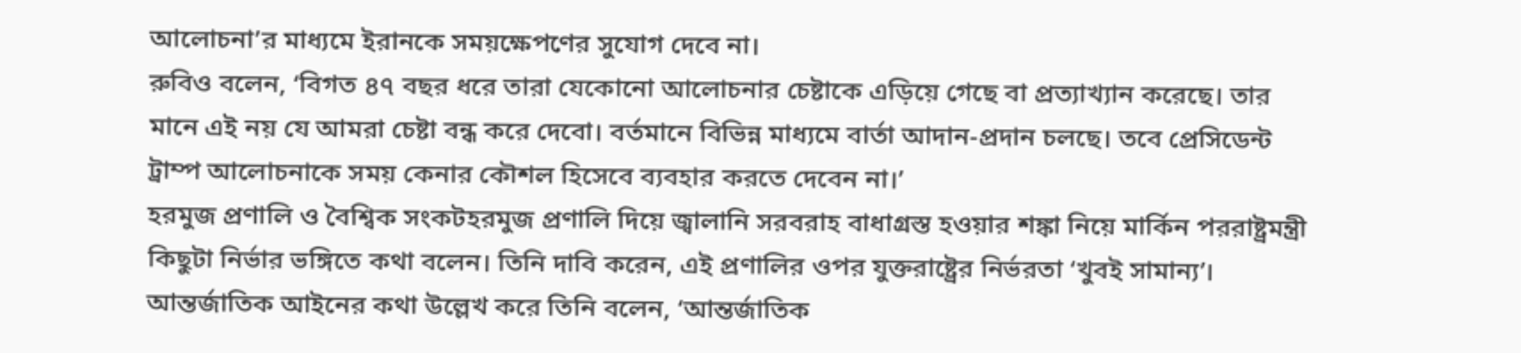আলোচনা’র মাধ্যমে ইরানকে সময়ক্ষেপণের সুযোগ দেবে না।
রুবিও বলেন, ‘বিগত ৪৭ বছর ধরে তারা যেকোনো আলোচনার চেষ্টাকে এড়িয়ে গেছে বা প্রত্যাখ্যান করেছে। তার মানে এই নয় যে আমরা চেষ্টা বন্ধ করে দেবো। বর্তমানে বিভিন্ন মাধ্যমে বার্তা আদান-প্রদান চলছে। তবে প্রেসিডেন্ট ট্রাম্প আলোচনাকে সময় কেনার কৌশল হিসেবে ব্যবহার করতে দেবেন না।’
হরমুজ প্রণালি ও বৈশ্বিক সংকটহরমুজ প্রণালি দিয়ে জ্বালানি সরবরাহ বাধাগ্রস্ত হওয়ার শঙ্কা নিয়ে মার্কিন পররাষ্ট্রমন্ত্রী কিছুটা নির্ভার ভঙ্গিতে কথা বলেন। তিনি দাবি করেন, এই প্রণালির ওপর যুক্তরাষ্ট্রের নির্ভরতা ‘খুবই সামান্য’।
আন্তর্জাতিক আইনের কথা উল্লেখ করে তিনি বলেন, ‘আন্তর্জাতিক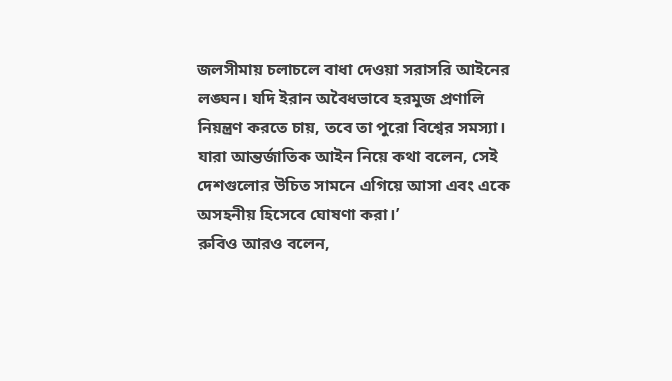জলসীমায় চলাচলে বাধা দেওয়া সরাসরি আইনের লঙ্ঘন। যদি ইরান অবৈধভাবে হরমুজ প্রণালি নিয়ন্ত্রণ করতে চায়, তবে তা পুরো বিশ্বের সমস্যা। যারা আন্তর্জাতিক আইন নিয়ে কথা বলেন, সেই দেশগুলোর উচিত সামনে এগিয়ে আসা এবং একে অসহনীয় হিসেবে ঘোষণা করা।’
রুবিও আরও বলেন,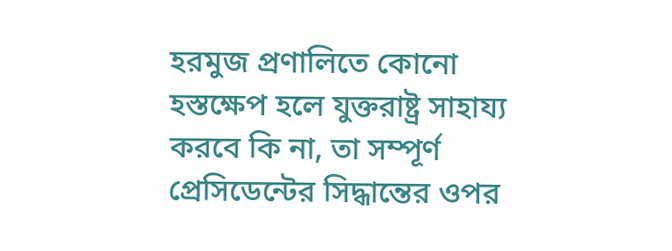হরমুজ প্রণালিতে কোনো হস্তক্ষেপ হলে যুক্তরাষ্ট্র সাহায্য করবে কি না, তা সম্পূর্ণ প্রেসিডেন্টের সিদ্ধান্তের ওপর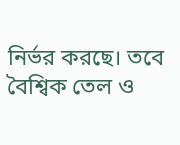নির্ভর করছে। তবে বৈশ্বিক তেল ও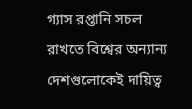গ্যাস রপ্তানি সচল রাখতে বিশ্বের অন্যান্য দেশগুলোকেই দায়িত্ব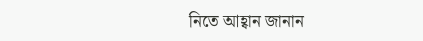নিতে আহ্বান জানান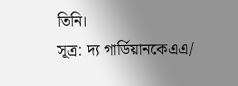তিনি।
সূত্র: দ্য গার্ডিয়ানকেএএ/